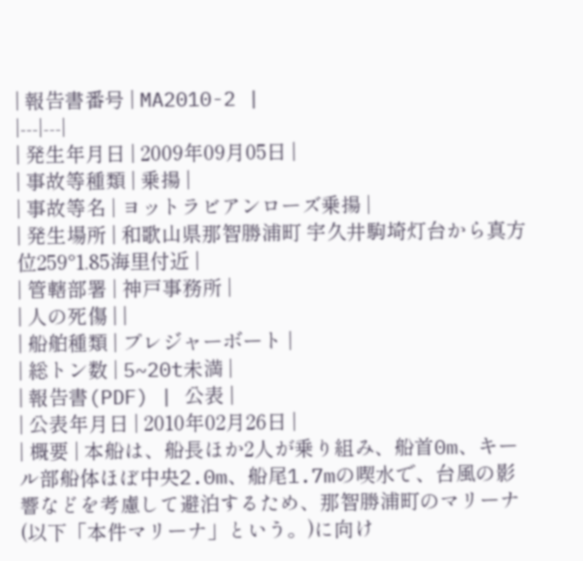| 報告書番号 | MA2010-2 |
|---|---|
| 発生年月日 | 2009年09月05日 |
| 事故等種類 | 乗揚 |
| 事故等名 | ヨットラビアンローズ乗揚 |
| 発生場所 | 和歌山県那智勝浦町 宇久井駒埼灯台から真方位259°1.85海里付近 |
| 管轄部署 | 神戸事務所 |
| 人の死傷 | |
| 船舶種類 | プレジャーボート |
| 総トン数 | 5~20t未満 |
| 報告書(PDF) | 公表 |
| 公表年月日 | 2010年02月26日 |
| 概要 | 本船は、船長ほか2人が乗り組み、船首0m、キール部船体ほぼ中央2.0m、船尾1.7mの喫水で、台風の影響などを考慮して避泊するため、那智勝浦町のマリーナ(以下「本件マリーナ」という。)に向け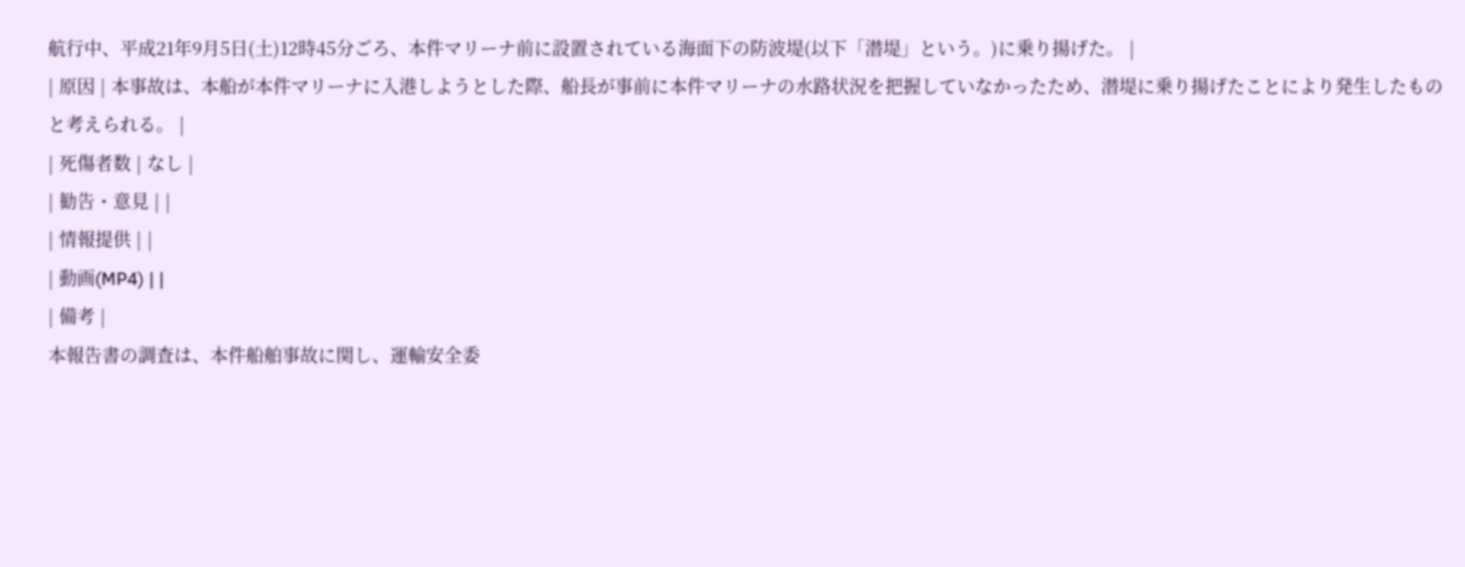航行中、平成21年9月5日(土)12時45分ごろ、本件マリーナ前に設置されている海面下の防波堤(以下「潜堤」という。)に乗り揚げた。 |
| 原因 | 本事故は、本船が本件マリーナに入港しようとした際、船長が事前に本件マリーナの水路状況を把握していなかったため、潜堤に乗り揚げたことにより発生したものと考えられる。 |
| 死傷者数 | なし |
| 勧告・意見 | |
| 情報提供 | |
| 動画(MP4) | |
| 備考 |
本報告書の調査は、本件船舶事故に関し、運輸安全委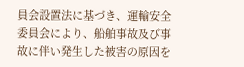員会設置法に基づき、運輸安全委員会により、船舶事故及び事故に伴い発生した被害の原因を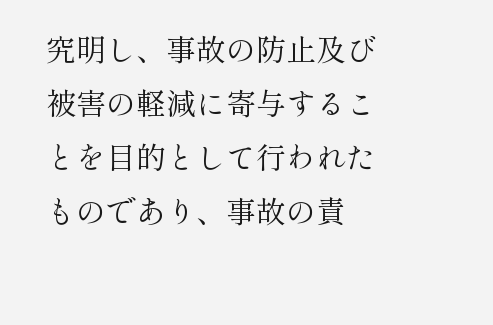究明し、事故の防止及び被害の軽減に寄与することを目的として行われたものであり、事故の責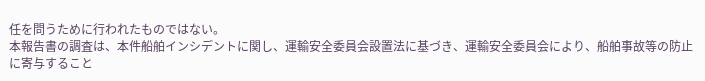任を問うために行われたものではない。
本報告書の調査は、本件船舶インシデントに関し、運輸安全委員会設置法に基づき、運輸安全委員会により、船舶事故等の防止に寄与すること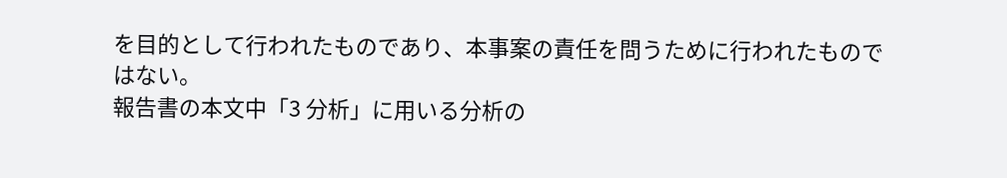を目的として行われたものであり、本事案の責任を問うために行われたものではない。
報告書の本文中「3 分析」に用いる分析の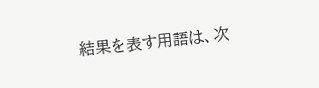結果を表す用語は、次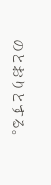のとおりとする。